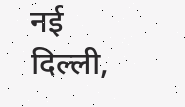नई दिल्ली,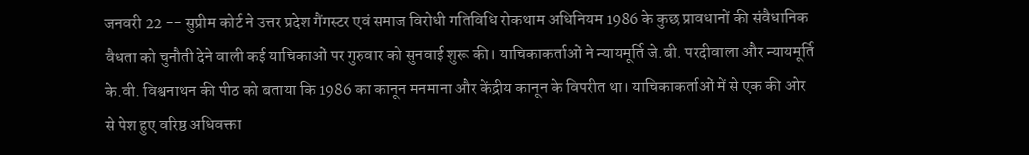जनवरी 22 -- सुप्रीम कोर्ट ने उत्तर प्रदेश गैंगस्टर एवं समाज विरोधी गतिविधि रोकथाम अधिनियम 1986 के कुछ प्रावधानों की संवैधानिक वैधता को चुनौती देने वाली कई याचिकाओं पर गुरुवार को सुनवाई शुरू की। याचिकाकर्ताओं ने न्यायमूर्ति जे.बी. परदीवाला और न्यायमूर्ति के.वी. विश्वनाथन की पीठ को बताया कि 1986 का कानून मनमाना और केंद्रीय कानून के विपरीत था। याचिकाकर्ताओं में से एक की ओर से पेश हुए वरिष्ठ अधिवक्ता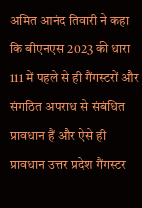अमित आनंद तिवारी ने कहा कि बीएनएस 2023 की धारा 111 में पहले से ही गैंगस्टरों और संगठित अपराध से संबंधित प्रावधान हैं और ऐसे ही प्रावधान उत्तर प्रदेश गैंगस्टर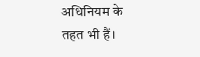अधिनियम के तहत भी हैं।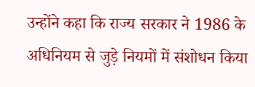उन्होंने कहा कि राज्य सरकार ने 1986 के अधिनियम से जुड़े नियमों में संशोधन किया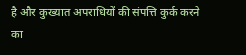है और कुख्यात अपराधियों की संपत्ति कुर्क करने का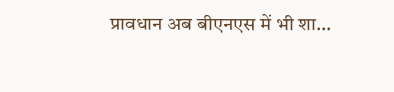प्रावधान अब बीएनएस में भी शा...